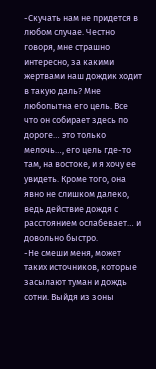-Скучать нам не придется в любом случае. Честно говоря, мне страшно интересно, за какими жертвами наш дождик ходит в такую даль? Мне любопытна его цель. Все что он собирает здесь по дороге… это только мелочь…, его цель где-то там, на востоке, и я хочу ее увидеть. Кроме того, она явно не слишком далеко, ведь действие дождя с расстоянием ослабевает… и довольно быстро.
-Не смеши меня, может таких источников, которые засылают туман и дождь сотни. Выйдя из зоны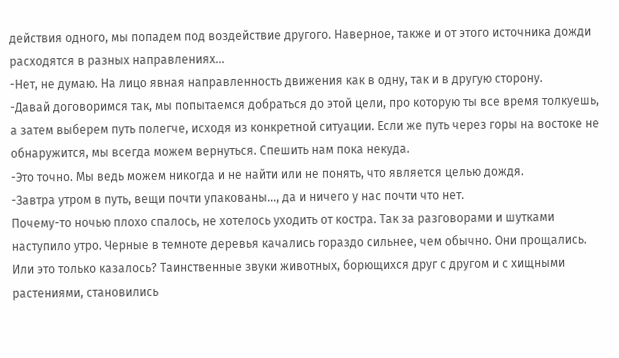действия одного, мы попадем под воздействие другого. Наверное, также и от этого источника дожди расходятся в разных направлениях…
-Нет, не думаю. На лицо явная направленность движения как в одну, так и в другую сторону.
-Давай договоримся так, мы попытаемся добраться до этой цели, про которую ты все время толкуешь, а затем выберем путь полегче, исходя из конкретной ситуации. Если же путь через горы на востоке не обнаружится, мы всегда можем вернуться. Спешить нам пока некуда.
-Это точно. Мы ведь можем никогда и не найти или не понять, что является целью дождя.
-Завтра утром в путь, вещи почти упакованы…, да и ничего у нас почти что нет.
Почему-то ночью плохо спалось, не хотелось уходить от костра. Так за разговорами и шутками наступило утро. Черные в темноте деревья качались гораздо сильнее, чем обычно. Они прощались. Или это только казалось? Таинственные звуки животных, борющихся друг с другом и с хищными растениями, становились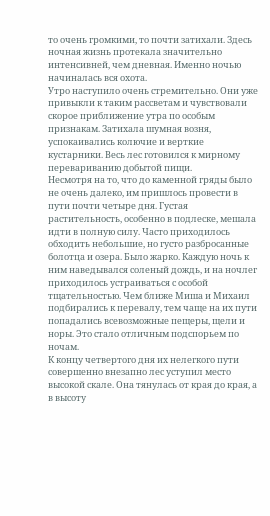то очень громкими, то почти затихали. Здесь ночная жизнь протекала значительно интенсивней, чем дневная. Именно ночью начиналась вся охота.
Утро наступило очень стремительно. Они уже привыкли к таким рассветам и чувствовали скорое приближение утра по особым признакам. Затихала шумная возня, успокаивались колючие и верткие кустарники. Весь лес готовился к мирному перевариванию добытой пищи.
Несмотря на то, что до каменной гряды было не очень далеко, им пришлось провести в пути почти четыре дня. Густая растительность, особенно в подлеске, мешала идти в полную силу. Часто приходилось обходить небольшие, но густо разбросанные болотца и озера. Было жарко. Каждую ночь к ним наведывался соленый дождь, и на ночлег приходилось устраиваться с особой тщательностью. Чем ближе Миша и Михаил подбирались к перевалу, тем чаще на их пути попадались всевозможные пещеры, щели и норы. Это стало отличным подспорьем по ночам.
К концу четвертого дня их нелегкого пути совершенно внезапно лес уступил место высокой скале. Она тянулась от края до края, а в высоту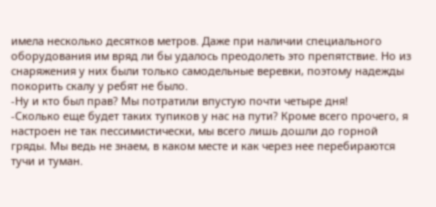имела несколько десятков метров. Даже при наличии специального оборудования им вряд ли бы удалось преодолеть это препятствие. Но из снаряжения у них были только самодельные веревки, поэтому надежды покорить скалу у ребят не было.
-Ну и кто был прав? Мы потратили впустую почти четыре дня!
-Сколько еще будет таких тупиков у нас на пути? Кроме всего прочего, я настроен не так пессимистически, мы всего лишь дошли до горной гряды. Мы ведь не знаем, в каком месте и как через нее перебираются тучи и туман.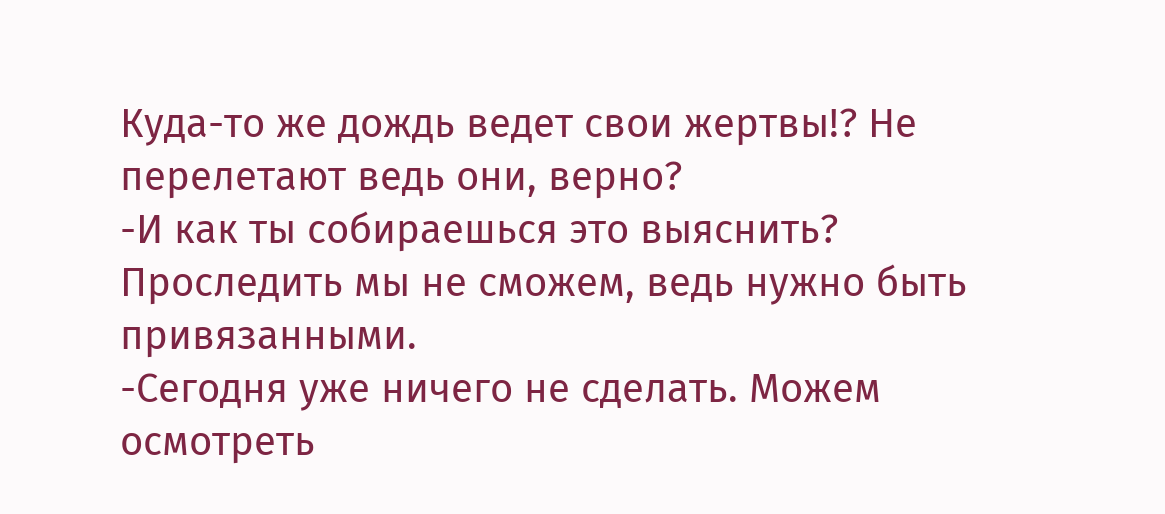Куда-то же дождь ведет свои жертвы!? Не перелетают ведь они, верно?
-И как ты собираешься это выяснить? Проследить мы не сможем, ведь нужно быть привязанными.
-Сегодня уже ничего не сделать. Можем осмотреть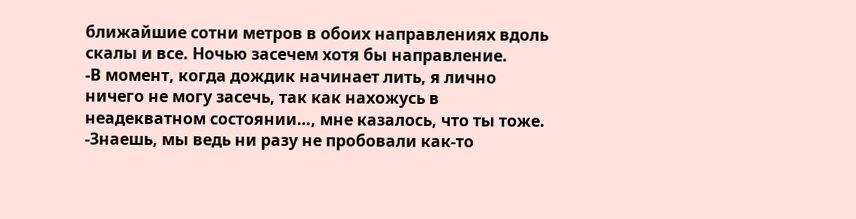ближайшие сотни метров в обоих направлениях вдоль скалы и все. Ночью засечем хотя бы направление.
-В момент, когда дождик начинает лить, я лично ничего не могу засечь, так как нахожусь в неадекватном состоянии…, мне казалось, что ты тоже.
-Знаешь, мы ведь ни разу не пробовали как-то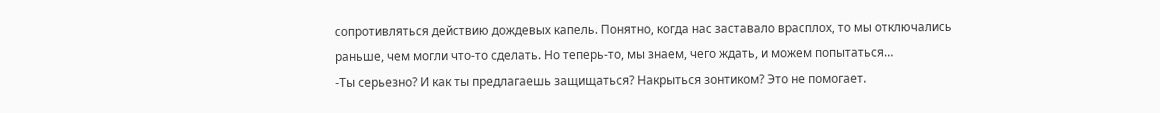сопротивляться действию дождевых капель. Понятно, когда нас заставало врасплох, то мы отключались раньше, чем могли что-то сделать. Но теперь-то, мы знаем, чего ждать, и можем попытаться…
-Ты серьезно? И как ты предлагаешь защищаться? Накрыться зонтиком? Это не помогает.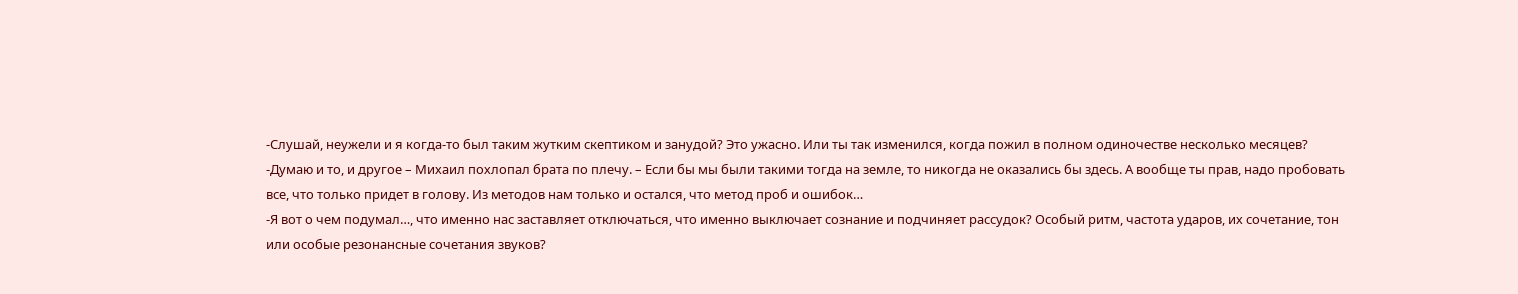-Слушай, неужели и я когда-то был таким жутким скептиком и занудой? Это ужасно. Или ты так изменился, когда пожил в полном одиночестве несколько месяцев?
-Думаю и то, и другое – Михаил похлопал брата по плечу. – Если бы мы были такими тогда на земле, то никогда не оказались бы здесь. А вообще ты прав, надо пробовать все, что только придет в голову. Из методов нам только и остался, что метод проб и ошибок…
-Я вот о чем подумал…, что именно нас заставляет отключаться, что именно выключает сознание и подчиняет рассудок? Особый ритм, частота ударов, их сочетание, тон или особые резонансные сочетания звуков?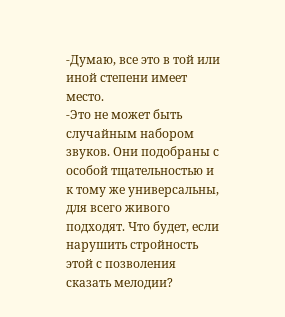-Думаю, все это в той или иной степени имеет место.
-Это не может быть случайным набором звуков. Они подобраны с особой тщательностью и к тому же универсальны, для всего живого подходят. Что будет, если нарушить стройность этой с позволения сказать мелодии?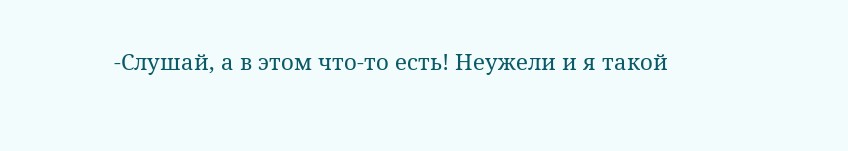-Слушай, а в этом что-то есть! Неужели и я такой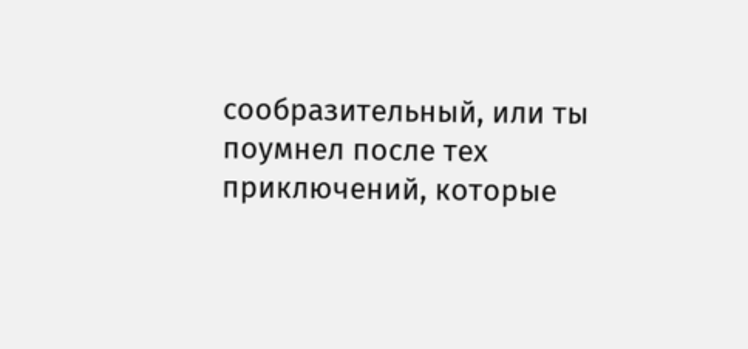сообразительный, или ты поумнел после тех приключений, которые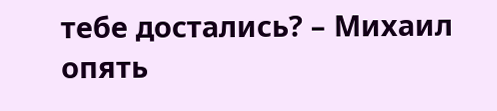тебе достались? – Михаил опять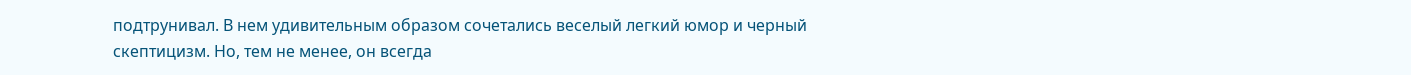подтрунивал. В нем удивительным образом сочетались веселый легкий юмор и черный скептицизм. Но, тем не менее, он всегда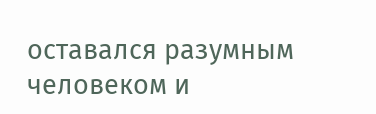оставался разумным человеком и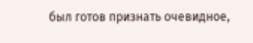был готов признать очевидное,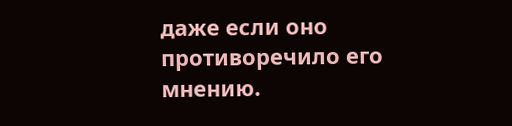даже если оно противоречило его мнению.